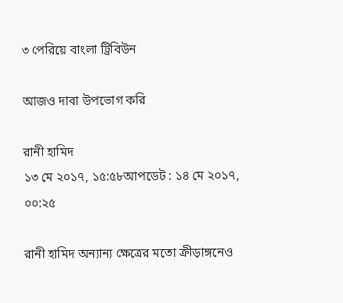৩ পেরিয়ে বাংলা ট্রিবিউন

আজও দাবা উপভোগ করি

রানী হামিদ
১৩ মে ২০১৭, ১৫:৫৮আপডেট : ১৪ মে ২০১৭, ০০:২৫

রানী হামিদ অন্যান্য ক্ষেত্রের মতো ক্রীড়াঙ্গনেও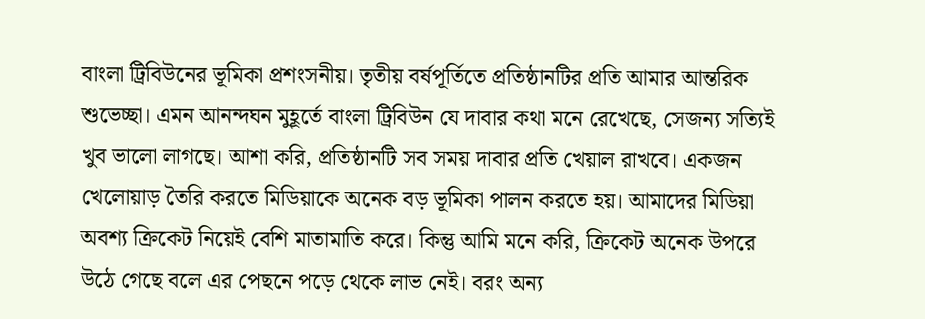বাংলা ট্রিবিউনের ভূমিকা প্রশংসনীয়। তৃতীয় বর্ষপূর্তিতে প্রতিষ্ঠানটির প্রতি আমার আন্তরিক শুভেচ্ছা। এমন আনন্দঘন মুহূর্তে বাংলা ট্রিবিউন যে দাবার কথা মনে রেখেছে, সেজন্য সত্যিই খুব ভালো লাগছে। আশা করি, প্রতিষ্ঠানটি সব সময় দাবার প্রতি খেয়াল রাখবে। একজন খেলোয়াড় তৈরি করতে মিডিয়াকে অনেক বড় ভূমিকা পালন করতে হয়। আমাদের মিডিয়া অবশ্য ক্রিকেট নিয়েই বেশি মাতামাতি করে। কিন্তু আমি মনে করি, ক্রিকেট অনেক উপরে উঠে গেছে বলে এর পেছনে পড়ে থেকে লাভ নেই। বরং অন্য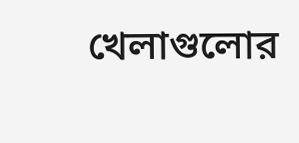খেলাগুলোর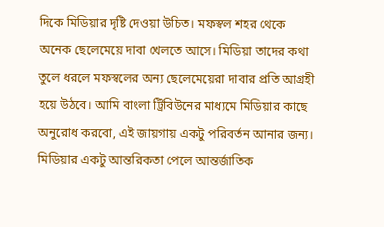দিকে মিডিয়ার দৃষ্টি দেওয়া উচিত। মফস্বল শহর থেকে অনেক ছেলেমেয়ে দাবা খেলতে আসে। মিডিয়া তাদের কথা তুলে ধরলে মফস্বলের অন্য ছেলেমেয়েরা দাবার প্রতি আগ্রহী হয়ে উঠবে। আমি বাংলা ট্রিবিউনের মাধ্যমে মিডিয়ার কাছে অনুরোধ করবো, এই জায়গায় একটু পরিবর্তন আনার জন্য। মিডিয়ার একটু আন্তরিকতা পেলে আন্তর্জাতিক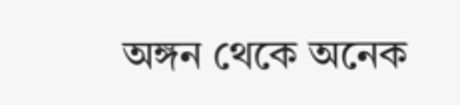অঙ্গন থেকে অনেক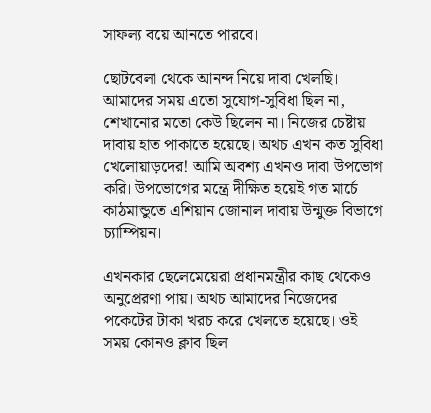সাফল্য বয়ে আনতে পারবে।

ছোটবেলা থেকে আনন্দ নিয়ে দাবা খেলছি। আমাদের সময় এতো সুযোগ-সুবিধা ছিল না, শেখানোর মতো কেউ ছিলেন না। নিজের চেষ্টায় দাবায় হাত পাকাতে হয়েছে। অথচ এখন কত সুবিধা খেলোয়াড়দের! আমি অবশ্য এখনও দাবা উপভোগ করি। উপভোগের মন্ত্রে দীক্ষিত হয়েই গত মার্চে কাঠমান্ডুতে এশিয়ান জোনাল দাবায় উন্মুক্ত বিভাগে চ্যাম্পিয়ন।

এখনকার ছেলেমেয়েরা প্রধানমন্ত্রীর কাছ থেকেও অনুপ্রেরণা পায়। অথচ আমাদের নিজেদের পকেটের টাকা খরচ করে খেলতে হয়েছে। ওই সময় কোনও ক্লাব ছিল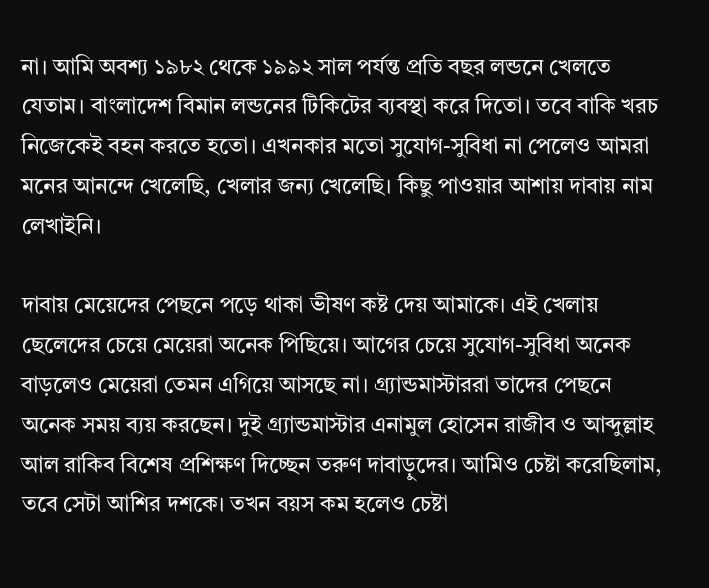না। আমি অবশ্য ১৯৮২ থেকে ১৯৯২ সাল পর্যন্ত প্রতি বছর লন্ডনে খেলতে যেতাম। বাংলাদেশ বিমান লন্ডনের টিকিটের ব্যবস্থা করে দিতো। তবে বাকি খরচ নিজেকেই বহন করতে হতো। এখনকার মতো সুযোগ-সুবিধা না পেলেও আমরা মনের আনন্দে খেলেছি, খেলার জন্য খেলেছি। কিছু পাওয়ার আশায় দাবায় নাম লেখাইনি।

দাবায় মেয়েদের পেছনে পড়ে থাকা ভীষণ কষ্ট দেয় আমাকে। এই খেলায় ছেলেদের চেয়ে মেয়েরা অনেক পিছিয়ে। আগের চেয়ে সুযোগ-সুবিধা অনেক বাড়লেও মেয়েরা তেমন এগিয়ে আসছে না। গ্র্যান্ডমাস্টাররা তাদের পেছনে অনেক সময় ব্যয় করছেন। দুই গ্র্যান্ডমাস্টার এনামুল হোসেন রাজীব ও আব্দুল্লাহ আল রাকিব বিশেষ প্রশিক্ষণ দিচ্ছেন তরুণ দাবাড়ুদের। আমিও চেষ্টা করেছিলাম, তবে সেটা আশির দশকে। তখন বয়স কম হলেও চেষ্টা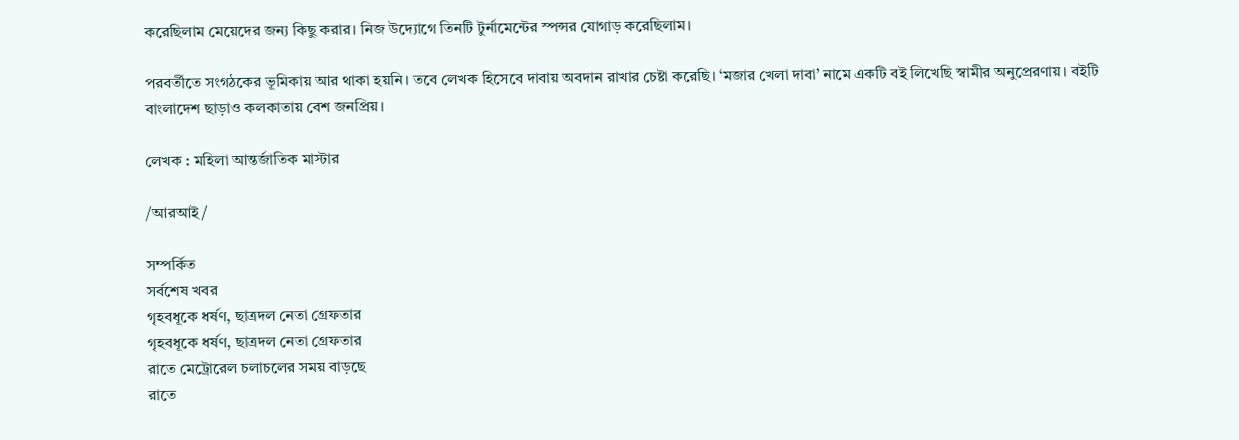করেছিলাম মেয়েদের জন্য কিছু করার। নিজ উদ্যোগে তিনটি টুর্নামেন্টের স্পন্সর যোগাড় করেছিলাম।

পরবর্তীতে সংগঠকের ভূমিকায় আর থাকা হয়নি। তবে লেখক হিসেবে দাবায় অবদান রাখার চেষ্টা করেছি। ‘মজার খেলা দাবা’ নামে একটি বই লিখেছি স্বামীর অনুপ্রেরণায়। বইটি বাংলাদেশ ছাড়াও কলকাতায় বেশ জনপ্রিয়।

লেখক : মহিলা আন্তর্জাতিক মাস্টার

/আরআই/

সম্পর্কিত
সর্বশেষ খবর
গৃহবধূকে ধর্ষণ, ছাত্রদল নেতা গ্রেফতার
গৃহবধূকে ধর্ষণ, ছাত্রদল নেতা গ্রেফতার
রাতে মেট্রোরেল চলাচলের সময় বাড়ছে
রাতে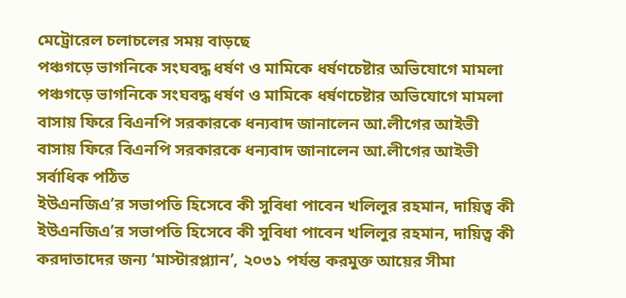মেট্রোরেল চলাচলের সময় বাড়ছে
পঞ্চগড়ে ভাগনিকে সংঘবদ্ধ ধর্ষণ ও মামিকে ধর্ষণচেষ্টার অভিযোগে মামলা
পঞ্চগড়ে ভাগনিকে সংঘবদ্ধ ধর্ষণ ও মামিকে ধর্ষণচেষ্টার অভিযোগে মামলা
বাসায় ফিরে বিএনপি সরকারকে ধন্যবাদ জানালেন আ.লীগের আইভী
বাসায় ফিরে বিএনপি সরকারকে ধন্যবাদ জানালেন আ.লীগের আইভী
সর্বাধিক পঠিত
ইউএনজিএ’র সভাপতি হিসেবে কী সুবিধা পাবেন খলিলুর রহমান, দায়িত্ব কী
ইউএনজিএ’র সভাপতি হিসেবে কী সুবিধা পাবেন খলিলুর রহমান, দায়িত্ব কী
করদাতাদের জন্য ‘মাস্টারপ্ল্যান’, ২০৩১ পর্যন্ত করমুক্ত আয়ের সীমা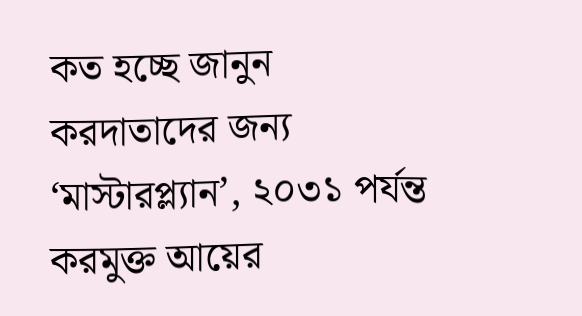কত হচ্ছে জানুন
করদাতাদের জন্য ‘মাস্টারপ্ল্যান’, ২০৩১ পর্যন্ত করমুক্ত আয়ের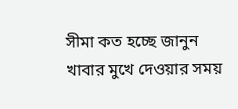সীমা কত হচ্ছে জানুন
খাবার মুখে দেওয়ার সময়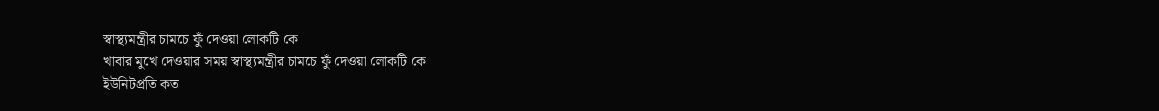স্বাস্থ্যমন্ত্রীর চামচে ফুঁ দেওয়া লোকটি কে
খাবার মুখে দেওয়ার সময় স্বাস্থ্যমন্ত্রীর চামচে ফুঁ দেওয়া লোকটি কে
ইউনিটপ্রতি কত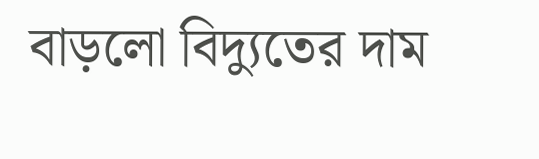বাড়লো বিদ্যুতের দাম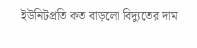ইউনিটপ্রতি কত বাড়লো বিদ্যুতের দাম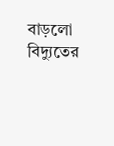বাড়লো বিদ্যুতের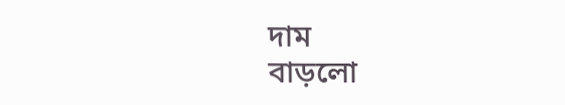দাম
বাড়লো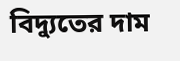বিদ্যুতের দাম